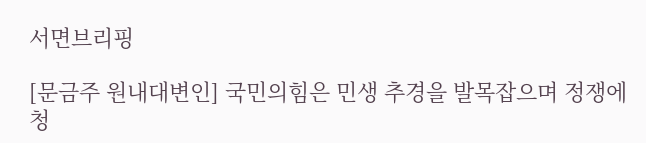서면브리핑

[문금주 원내대변인] 국민의힘은 민생 추경을 발목잡으며 정쟁에 청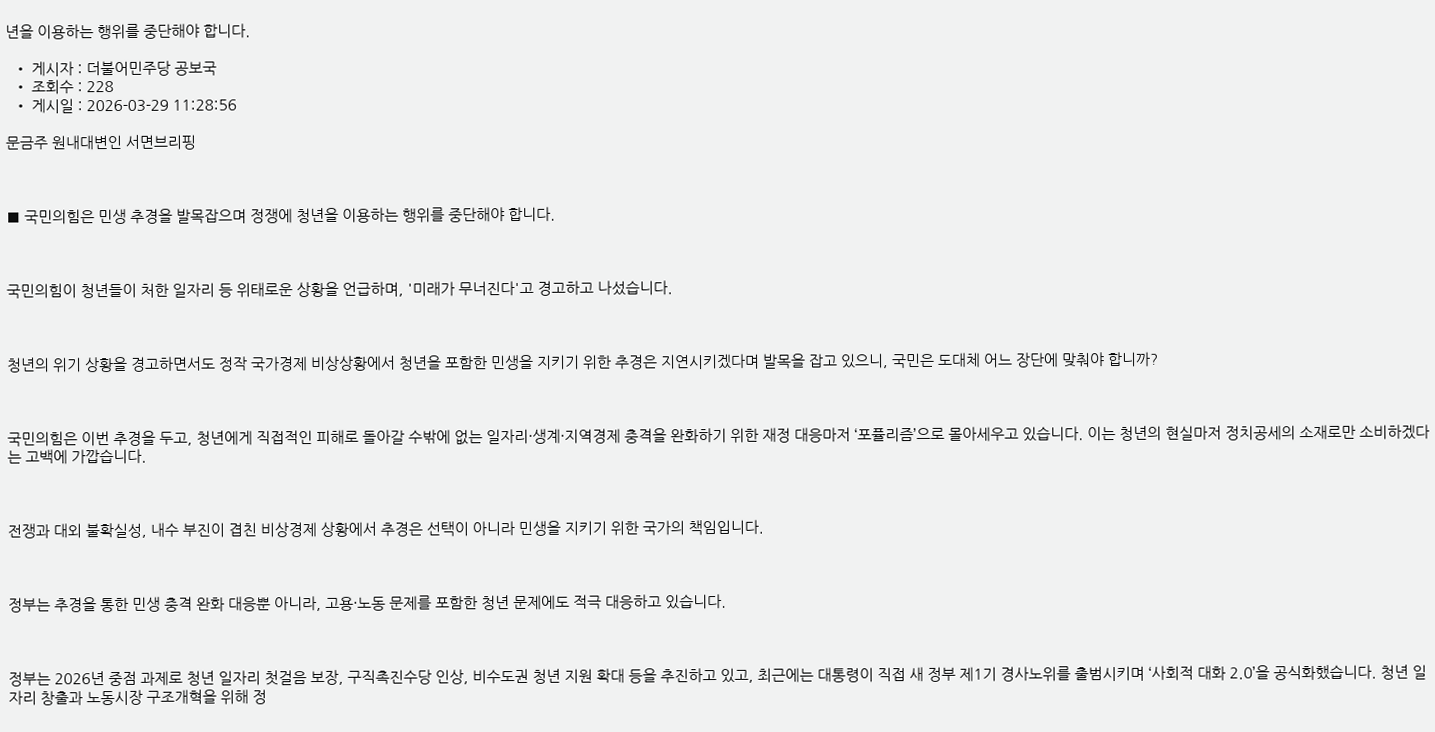년을 이용하는 행위를 중단해야 합니다.

  • 게시자 : 더불어민주당 공보국
  • 조회수 : 228
  • 게시일 : 2026-03-29 11:28:56

문금주 원내대변인 서면브리핑



■ 국민의힘은 민생 추경을 발목잡으며 정쟁에 청년을 이용하는 행위를 중단해야 합니다.



국민의힘이 청년들이 처한 일자리 등 위태로운 상황을 언급하며, '미래가 무너진다'고 경고하고 나섰습니다.



청년의 위기 상황을 경고하면서도 정작 국가경제 비상상황에서 청년을 포함한 민생을 지키기 위한 추경은 지연시키겠다며 발목을 잡고 있으니, 국민은 도대체 어느 장단에 맞춰야 합니까?



국민의힘은 이번 추경을 두고, 청년에게 직접적인 피해로 돌아갈 수밖에 없는 일자리·생계·지역경제 충격을 완화하기 위한 재정 대응마저 ‘포퓰리즘’으로 몰아세우고 있습니다. 이는 청년의 현실마저 정치공세의 소재로만 소비하겠다는 고백에 가깝습니다.



전쟁과 대외 불확실성, 내수 부진이 겹친 비상경제 상황에서 추경은 선택이 아니라 민생을 지키기 위한 국가의 책임입니다.



정부는 추경을 통한 민생 충격 완화 대응뿐 아니라, 고용·노동 문제를 포함한 청년 문제에도 적극 대응하고 있습니다.



정부는 2026년 중점 과제로 청년 일자리 첫걸음 보장, 구직촉진수당 인상, 비수도권 청년 지원 확대 등을 추진하고 있고, 최근에는 대통령이 직접 새 정부 제1기 경사노위를 출범시키며 ‘사회적 대화 2.0’을 공식화했습니다. 청년 일자리 창출과 노동시장 구조개혁을 위해 정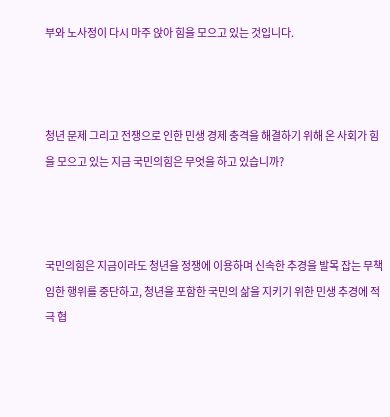부와 노사정이 다시 마주 앉아 힘을 모으고 있는 것입니다.



청년 문제 그리고 전쟁으로 인한 민생 경제 충격을 해결하기 위해 온 사회가 힘을 모으고 있는 지금 국민의힘은 무엇을 하고 있습니까?



국민의힘은 지금이라도 청년을 정쟁에 이용하며 신속한 추경을 발목 잡는 무책임한 행위를 중단하고, 청년을 포함한 국민의 삶을 지키기 위한 민생 추경에 적극 협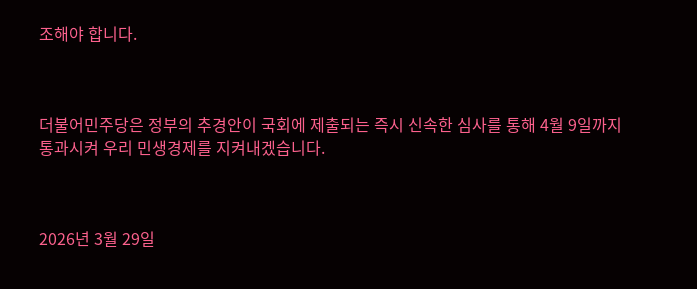조해야 합니다.



더불어민주당은 정부의 추경안이 국회에 제출되는 즉시 신속한 심사를 통해 4월 9일까지 통과시켜 우리 민생경제를 지켜내겠습니다.



2026년 3월 29일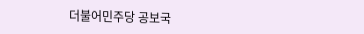더불어민주당 공보국